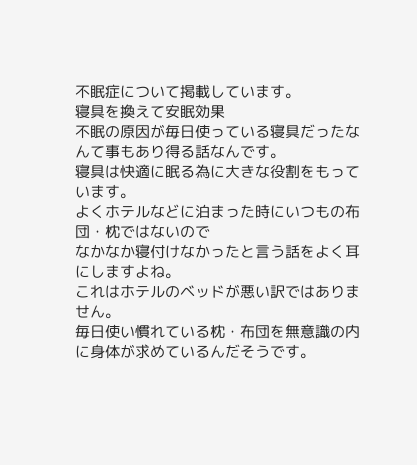不眠症について掲載しています。
寝具を換えて安眠効果
不眠の原因が毎日使っている寝具だったなんて事もあり得る話なんです。
寝具は快適に眠る為に大きな役割をもっています。
よくホテルなどに泊まった時にいつもの布団・枕ではないので
なかなか寝付けなかったと言う話をよく耳にしますよね。
これはホテルのベッドが悪い訳ではありません。
毎日使い慣れている枕・布団を無意識の内に身体が求めているんだそうです。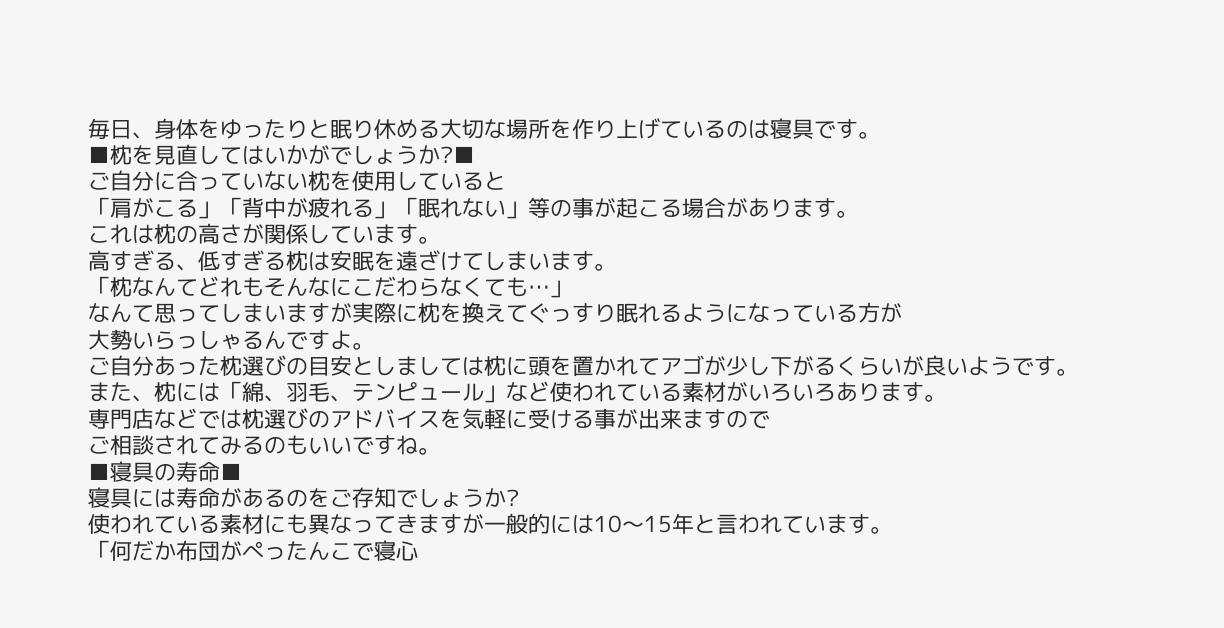毎日、身体をゆったりと眠り休める大切な場所を作り上げているのは寝具です。
■枕を見直してはいかがでしょうか?■
ご自分に合っていない枕を使用していると
「肩がこる」「背中が疲れる」「眠れない」等の事が起こる場合があります。
これは枕の高さが関係しています。
高すぎる、低すぎる枕は安眠を遠ざけてしまいます。
「枕なんてどれもそんなにこだわらなくても…」
なんて思ってしまいますが実際に枕を換えてぐっすり眠れるようになっている方が
大勢いらっしゃるんですよ。
ご自分あった枕選びの目安としましては枕に頭を置かれてアゴが少し下がるくらいが良いようです。
また、枕には「綿、羽毛、テンピュール」など使われている素材がいろいろあります。
専門店などでは枕選びのアドバイスを気軽に受ける事が出来ますので
ご相談されてみるのもいいですね。
■寝具の寿命■
寝具には寿命があるのをご存知でしょうか?
使われている素材にも異なってきますが一般的には10〜15年と言われています。
「何だか布団がぺったんこで寝心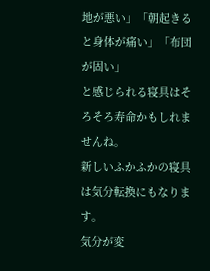地が悪い」「朝起きると身体が痛い」「布団が固い」
と感じられる寝具はそろそろ寿命かもしれませんね。
新しいふかふかの寝具は気分転換にもなります。
気分が変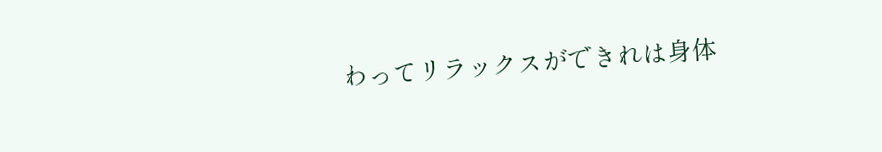わってリラックスができれは身体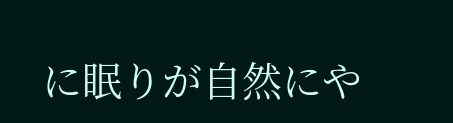に眠りが自然にや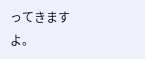ってきますよ。